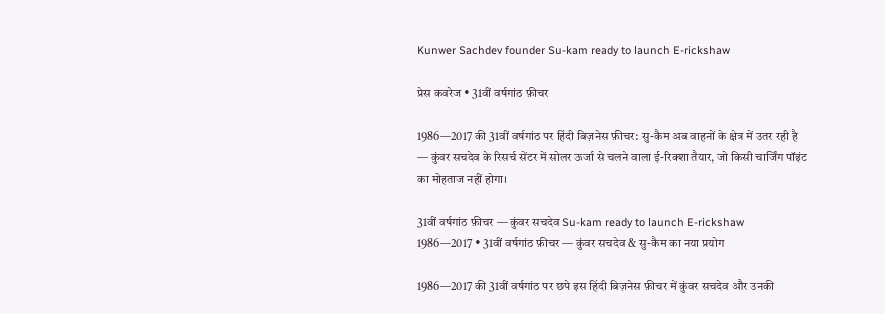Kunwer Sachdev founder Su-kam ready to launch E-rickshaw

प्रेस कवरेज • 31वीं वर्षगांठ फ़ीचर

1986—2017 की 31वीं वर्षगांठ पर हिंदी बिज़नेस फ़ीचर: सु-कैम अब वाहनों के क्षेत्र में उतर रही है — कुंवर सचदेव के रिसर्च सेंटर में सोलर ऊर्जा से चलने वाला ई-रिक्शा तैयार, जो किसी चार्जिंग पॉइंट का मोहताज नहीं होगा।

31वीं वर्षगांठ फ़ीचर — कुंवर सचदेव Su-kam ready to launch E-rickshaw
1986—2017 • 31वीं वर्षगांठ फ़ीचर — कुंवर सचदेव & सु-कैम का नया प्रयोग

1986—2017 की 31वीं वर्षगांठ पर छपे इस हिंदी बिज़नेस फ़ीचर में कुंवर सचदेव और उनकी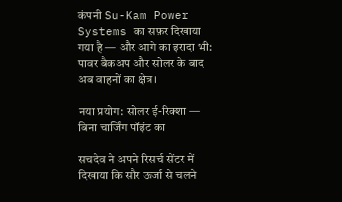कंपनी Su-Kam Power Systems का सफ़र दिखाया गया है — और आगे का इरादा भी: पावर बैकअप और सोलर के बाद अब वाहनों का क्षेत्र।

नया प्रयोग: सोलर ई-रिक्शा — बिना चार्जिंग पॉइंट का

सचदेव ने अपने रिसर्च सेंटर में दिखाया कि सौर ऊर्जा से चलने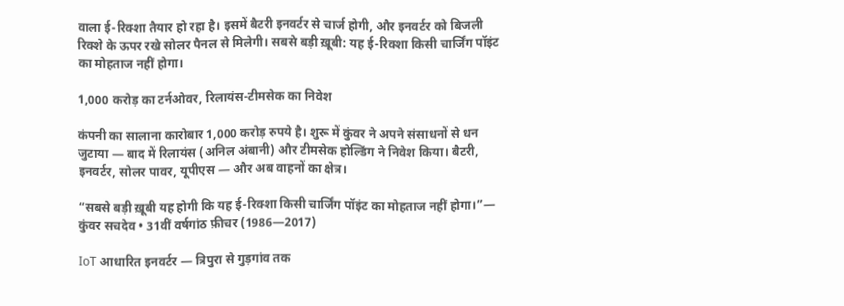वाला ई-रिक्शा तैयार हो रहा है। इसमें बैटरी इनवर्टर से चार्ज होगी, और इनवर्टर को बिजली रिक्शे के ऊपर रखे सोलर पैनल से मिलेगी। सबसे बड़ी ख़ूबी: यह ई-रिक्शा किसी चार्जिंग पॉइंट का मोहताज नहीं होगा।

1,000 करोड़ का टर्नओवर, रिलायंस-टीमसेक का निवेश

कंपनी का सालाना कारोबार 1,000 करोड़ रुपये है। शुरू में कुंवर ने अपने संसाधनों से धन जुटाया — बाद में रिलायंस (अनिल अंबानी) और टीमसेक होल्डिंग ने निवेश किया। बैटरी, इनवर्टर, सोलर पावर, यूपीएस — और अब वाहनों का क्षेत्र।

“सबसे बड़ी ख़ूबी यह होगी कि यह ई-रिक्शा किसी चार्जिंग पॉइंट का मोहताज नहीं होगा।”— कुंवर सचदेव • 31वीं वर्षगांठ फ़ीचर (1986—2017)

IoT आधारित इनवर्टर — त्रिपुरा से गुड़गांव तक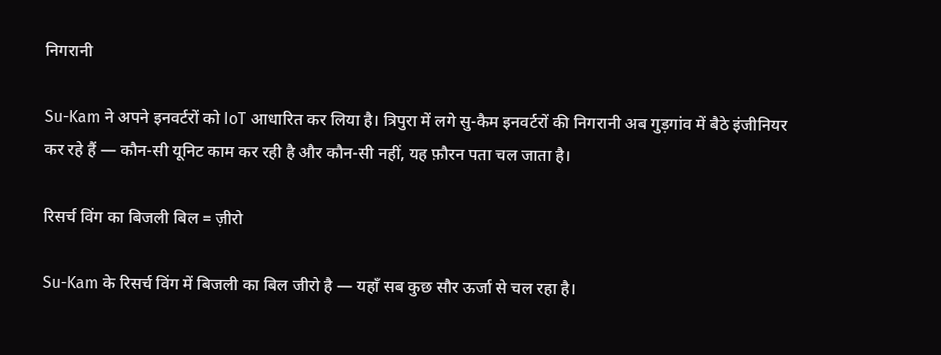निगरानी

Su-Kam ने अपने इनवर्टरों को IoT आधारित कर लिया है। त्रिपुरा में लगे सु-कैम इनवर्टरों की निगरानी अब गुड़गांव में बैठे इंजीनियर कर रहे हैं — कौन-सी यूनिट काम कर रही है और कौन-सी नहीं, यह फ़ौरन पता चल जाता है।

रिसर्च विंग का बिजली बिल = ज़ीरो

Su-Kam के रिसर्च विंग में बिजली का बिल जीरो है — यहाँ सब कुछ सौर ऊर्जा से चल रहा है।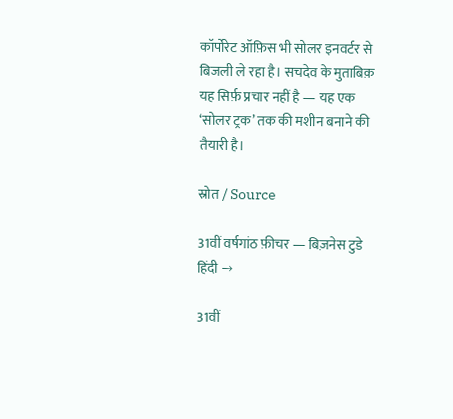कॉर्पोरेट ऑफ़िस भी सोलर इनवर्टर से बिजली ले रहा है। सचदेव के मुताबिक़ यह सिर्फ़ प्रचार नहीं है — यह एक ‘सोलर ट्रक’ तक की मशीन बनाने की तैयारी है।

स्रोत / Source

31वीं वर्षगांठ फ़ीचर — बिज़नेस टुडे हिंदी →

31वीं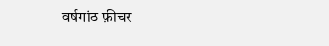वर्षगांठ फ़ीचर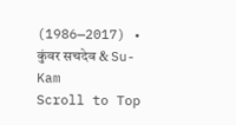(1986—2017) • कुंवर सचदेव & Su-Kam
Scroll to Top